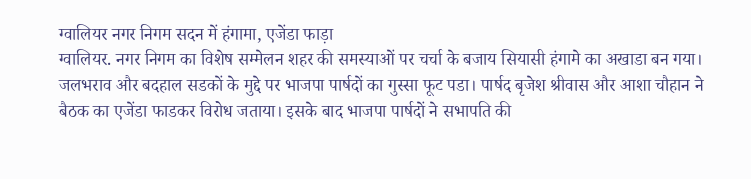ग्वालियर नगर निगम सदन में हंगामा, एजेंडा फाड़ा
ग्वालियर. नगर निगम का विशेष सम्मेलन शहर की समस्याओं पर चर्चा के बजाय सियासी हंगामे का अखाडा बन गया। जलभराव और बदहाल सडकों के मुद्दे पर भाजपा पार्षदों का गुस्सा फूट पडा। पार्षद बृजेश श्रीवास और आशा चौहान ने बैठक का एजेंडा फाडकर विरोध जताया। इसके बाद भाजपा पार्षदों ने सभापति की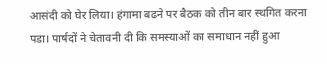आसंदी को घेर लिया। हंगामा बढने पर बैठक को तीन बार स्थगित करना पडा। पार्षदों ने चेतावनी दी कि समस्याओं का समाधान नहीं हुआ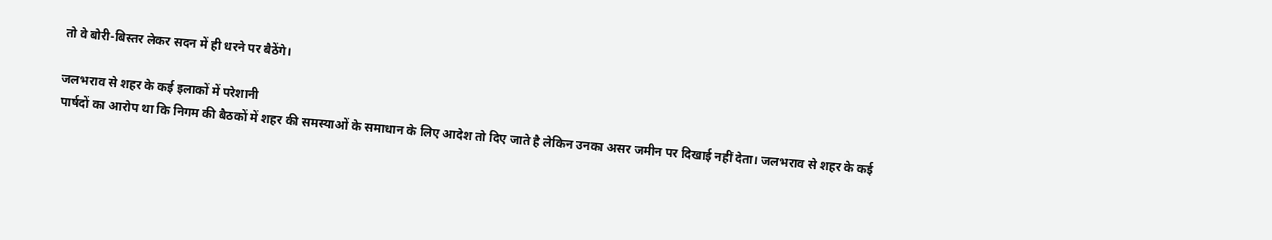तो वे बोरी-बिस्तर लेकर सदन में ही धरने पर बैठेंगे।

जलभराव से शहर के कई इलाकों में परेशानी
पार्षदों का आरोप था कि निगम की बैठकों में शहर की समस्याओं के समाधान के लिए आदेश तो दिए जाते है लेकिन उनका असर जमीन पर दिखाई नहीं देता। जलभराव से शहर के कई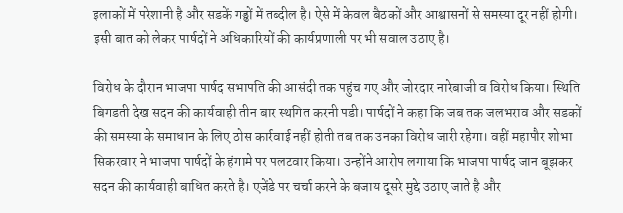इलाकों में परेशानी है और सडकें गड्ढों में तब्दील है। ऐसे में केवल बैठकों और आश्वासनों से समस्या दूर नहीं होगी। इसी बात को लेकर पार्षदों ने अधिकारियों की कार्यप्रणाली पर भी सवाल उठाए है।

विरोध के दौरान भाजपा पार्षद सभापति की आसंदी तक पहुंच गए और जोरदार नारेबाजी व विरोध किया। स्थिति बिगडती देख सदन की कार्यवाही तीन बार स्थगित करनी पडी। पार्षदों ने कहा कि जब तक जलभराव और सडकों की समस्या के समाधान के लिए ठोस कार्रवाई नहीं होती तब तक उनका विरोध जारी रहेगा। वहीं महापौर शोभा सिकरवार ने भाजपा पार्षदों के हंगामे पर पलटवार किया। उन्होंने आरोप लगाया कि भाजपा पार्षद जान बूझकर सदन की कार्यवाही बाधित करते है। एजेंडे पर चर्चा करने के बजाय दूसरे मुद्दे उठाए जाते है और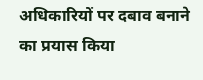अधिकारियों पर दबाव बनाने का प्रयास किया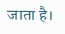जाता है।